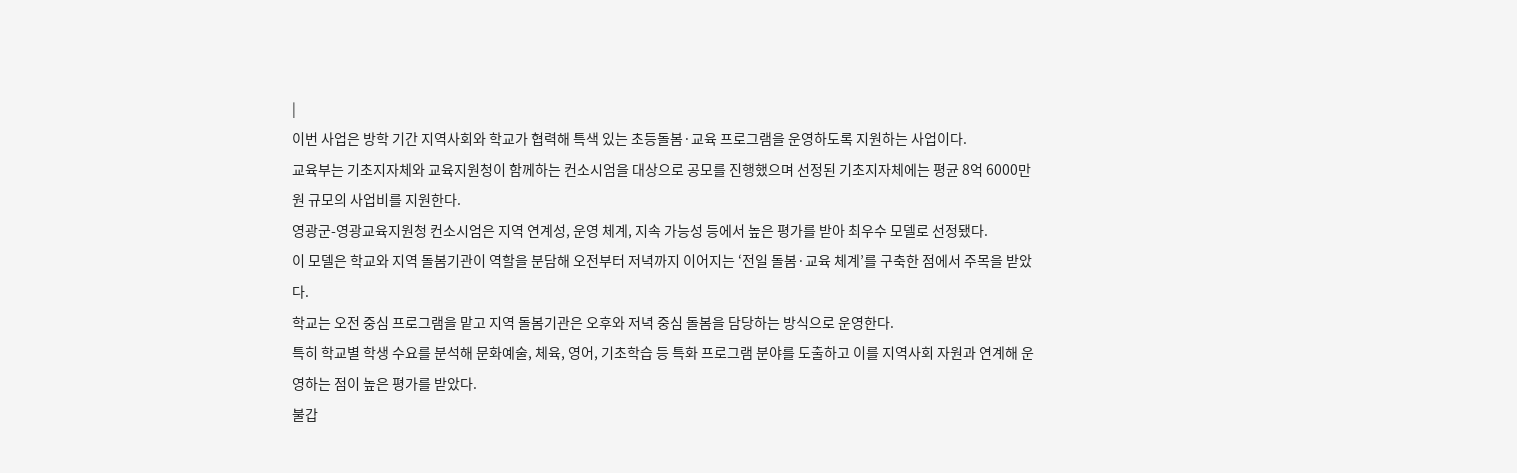|
이번 사업은 방학 기간 지역사회와 학교가 협력해 특색 있는 초등돌봄·교육 프로그램을 운영하도록 지원하는 사업이다.
교육부는 기초지자체와 교육지원청이 함께하는 컨소시엄을 대상으로 공모를 진행했으며 선정된 기초지자체에는 평균 8억 6000만원 규모의 사업비를 지원한다.
영광군-영광교육지원청 컨소시엄은 지역 연계성, 운영 체계, 지속 가능성 등에서 높은 평가를 받아 최우수 모델로 선정됐다.
이 모델은 학교와 지역 돌봄기관이 역할을 분담해 오전부터 저녁까지 이어지는 ‘전일 돌봄·교육 체계’를 구축한 점에서 주목을 받았다.
학교는 오전 중심 프로그램을 맡고 지역 돌봄기관은 오후와 저녁 중심 돌봄을 담당하는 방식으로 운영한다.
특히 학교별 학생 수요를 분석해 문화예술, 체육, 영어, 기초학습 등 특화 프로그램 분야를 도출하고 이를 지역사회 자원과 연계해 운영하는 점이 높은 평가를 받았다.
불갑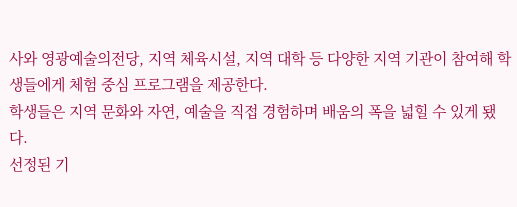사와 영광예술의전당, 지역 체육시설, 지역 대학 등 다양한 지역 기관이 참여해 학생들에게 체험 중심 프로그램을 제공한다.
학생들은 지역 문화와 자연, 예술을 직접 경험하며 배움의 폭을 넓힐 수 있게 됐다.
선정된 기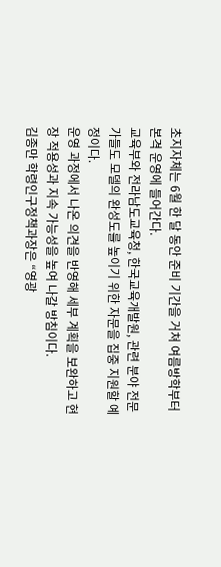초지자체는 6월 한 달 동안 준비 기간을 거쳐 여름방학부터 본격 운영에 들어간다.
교육부와 전라남도교육청, 한국교육개발원, 관련 분야 전문가들도 모델의 완성도를 높이기 위한 자문을 집중 지원할 예정이다.
운영 과정에서 나온 의견을 반영해 세부 계획을 보완하고 현장 적용성과 지속 가능성을 높여 나갈 방침이다.
김종만 학령인구정책과장은 “영광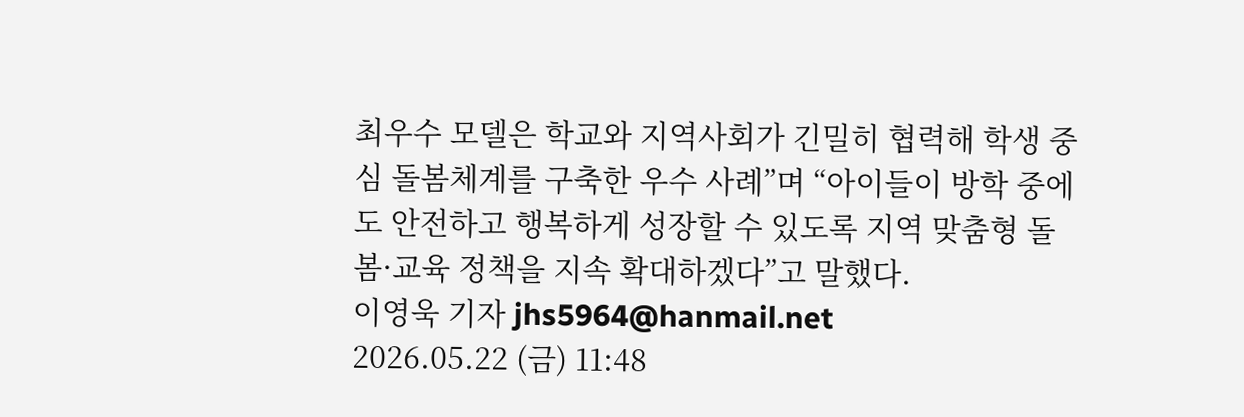최우수 모델은 학교와 지역사회가 긴밀히 협력해 학생 중심 돌봄체계를 구축한 우수 사례”며 “아이들이 방학 중에도 안전하고 행복하게 성장할 수 있도록 지역 맞춤형 돌봄·교육 정책을 지속 확대하겠다”고 말했다.
이영욱 기자 jhs5964@hanmail.net
2026.05.22 (금) 11:48